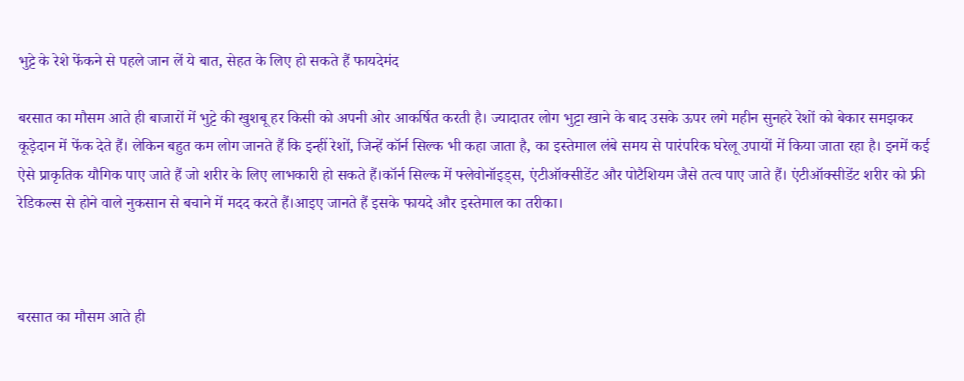भुट्टे के रेशे फेंकने से पहले जान लें ये बात, सेहत के लिए हो सकते हैं फायदेमंद

बरसात का मौसम आते ही बाजारों में भुट्टे की खुशबू हर किसी को अपनी ओर आकर्षित करती है। ज्यादातर लोग भुट्टा खाने के बाद उसके ऊपर लगे महीन सुनहरे रेशों को बेकार समझकर कूड़ेदान में फेंक देते हैं। लेकिन बहुत कम लोग जानते हैं कि इन्हीं रेशों, जिन्हें कॉर्न सिल्क भी कहा जाता है, का इस्तेमाल लंबे समय से पारंपरिक घरेलू उपायों में किया जाता रहा है। इनमें कई ऐसे प्राकृतिक यौगिक पाए जाते हैं जो शरीर के लिए लाभकारी हो सकते हैं।कॉर्न सिल्क में फ्लेवोनॉइड्स, एंटीऑक्सीडेंट और पोटैशियम जैसे तत्व पाए जाते हैं। एंटीऑक्सीडेंट शरीर को फ्री रेडिकल्स से होने वाले नुकसान से बचाने में मदद करते हैं।आइए जानते हैं इसके फायदे और इस्तेमाल का तरीका।



बरसात का मौसम आते ही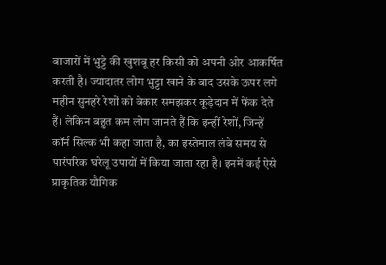बाजारों में भुट्टे की खुशबू हर किसी को अपनी ओर आकर्षित करती है। ज्यादातर लोग भुट्टा खाने के बाद उसके ऊपर लगे महीन सुनहरे रेशों को बेकार समझकर कूड़ेदान में फेंक देते हैं। लेकिन बहुत कम लोग जानते हैं कि इन्हीं रेशों, जिन्हें कॉर्न सिल्क भी कहा जाता है, का इस्तेमाल लंबे समय से पारंपरिक घरेलू उपायों में किया जाता रहा है। इनमें कई ऐसे प्राकृतिक यौगिक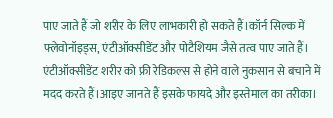पाए जाते हैं जो शरीर के लिए लाभकारी हो सकते हैं।कॉर्न सिल्क में फ्लेवोनॉइड्स, एंटीऑक्सीडेंट और पोटैशियम जैसे तत्व पाए जाते हैं। एंटीऑक्सीडेंट शरीर को फ्री रेडिकल्स से होने वाले नुकसान से बचाने में मदद करते हैं।आइए जानते हैं इसके फायदे और इस्तेमाल का तरीका।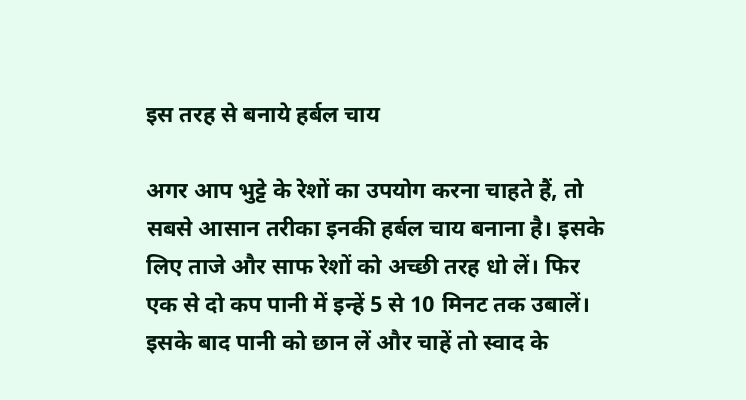इस तरह से बनाये हर्बल चाय

अगर आप भुट्टे के रेशों का उपयोग करना चाहते हैं, तो सबसे आसान तरीका इनकी हर्बल चाय बनाना है। इसके लिए ताजे और साफ रेशों को अच्छी तरह धो लें। फिर एक से दो कप पानी में इन्हें 5 से 10 मिनट तक उबालें। इसके बाद पानी को छान लें और चाहें तो स्वाद के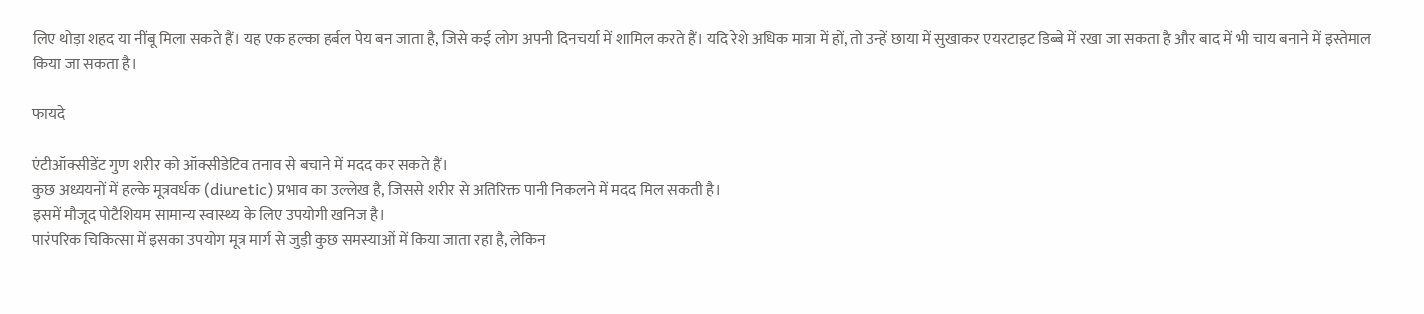लिए थोड़ा शहद या नींबू मिला सकते हैं। यह एक हल्का हर्बल पेय बन जाता है, जिसे कई लोग अपनी दिनचर्या में शामिल करते हैं। यदि रेशे अधिक मात्रा में हों, तो उन्हें छाया में सुखाकर एयरटाइट डिब्बे में रखा जा सकता है और बाद में भी चाय बनाने में इस्तेमाल किया जा सकता है।

फायदे

एंटीऑक्सीडेंट गुण शरीर को ऑक्सीडेटिव तनाव से बचाने में मदद कर सकते हैं।
कुछ अध्ययनों में हल्के मूत्रवर्धक (diuretic) प्रभाव का उल्लेख है, जिससे शरीर से अतिरिक्त पानी निकलने में मदद मिल सकती है।
इसमें मौजूद पोटैशियम सामान्य स्वास्थ्य के लिए उपयोगी खनिज है।
पारंपरिक चिकित्सा में इसका उपयोग मूत्र मार्ग से जुड़ी कुछ समस्याओं में किया जाता रहा है, लेकिन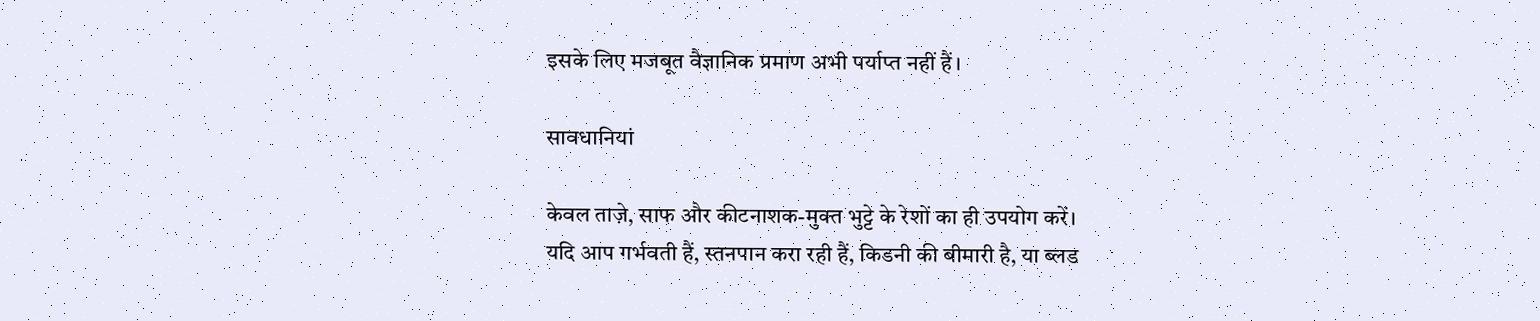इसके लिए मजबूत वैज्ञानिक प्रमाण अभी पर्याप्त नहीं हैं।

सावधानियां

केवल ताज़े, साफ और कीटनाशक-मुक्त भुट्टे के रेशों का ही उपयोग करें।
यदि आप गर्भवती हैं, स्तनपान करा रही हैं, किडनी की बीमारी है, या ब्लड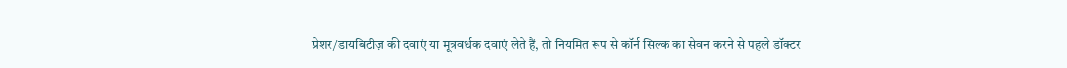प्रेशर/डायबिटीज़ की दवाएं या मूत्रवर्धक दवाएं लेते हैं, तो नियमित रूप से कॉर्न सिल्क का सेवन करने से पहले डॉक्टर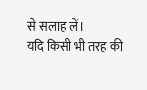से सलाह लें।
यदि किसी भी तरह की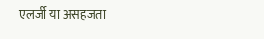एलर्जी या असहजता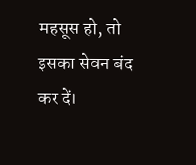महसूस हो, तो इसका सेवन बंद कर दें।